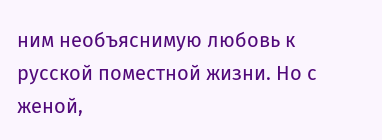ним необъяснимую любовь к русской поместной жизни. Но с женой,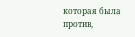которая была против,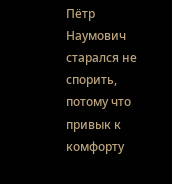Пётр Наумович старался не спорить, потому что привык к комфорту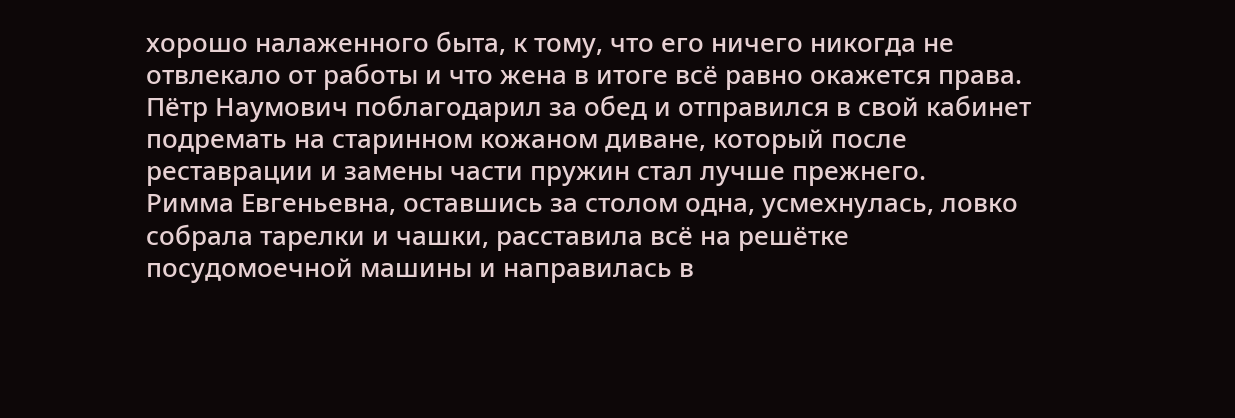хорошо налаженного быта, к тому, что его ничего никогда не отвлекало от работы и что жена в итоге всё равно окажется права.
Пётр Наумович поблагодарил за обед и отправился в свой кабинет подремать на старинном кожаном диване, который после реставрации и замены части пружин стал лучше прежнего.
Римма Евгеньевна, оставшись за столом одна, усмехнулась, ловко собрала тарелки и чашки, расставила всё на решётке посудомоечной машины и направилась в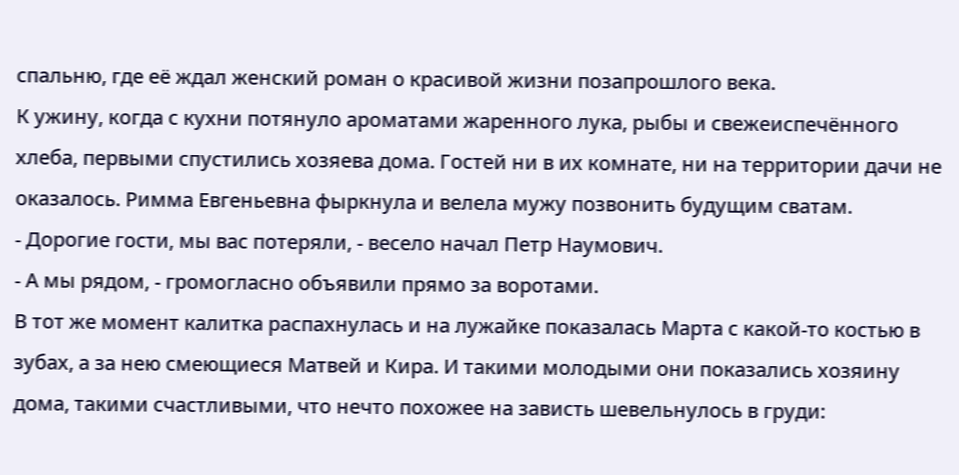спальню, где её ждал женский роман о красивой жизни позапрошлого века.
К ужину, когда с кухни потянуло ароматами жаренного лука, рыбы и свежеиспечённого хлеба, первыми спустились хозяева дома. Гостей ни в их комнате, ни на территории дачи не оказалось. Римма Евгеньевна фыркнула и велела мужу позвонить будущим сватам.
- Дорогие гости, мы вас потеряли, - весело начал Петр Наумович.
- А мы рядом, - громогласно объявили прямо за воротами.
В тот же момент калитка распахнулась и на лужайке показалась Марта с какой-то костью в зубах, а за нею смеющиеся Матвей и Кира. И такими молодыми они показались хозяину дома, такими счастливыми, что нечто похожее на зависть шевельнулось в груди: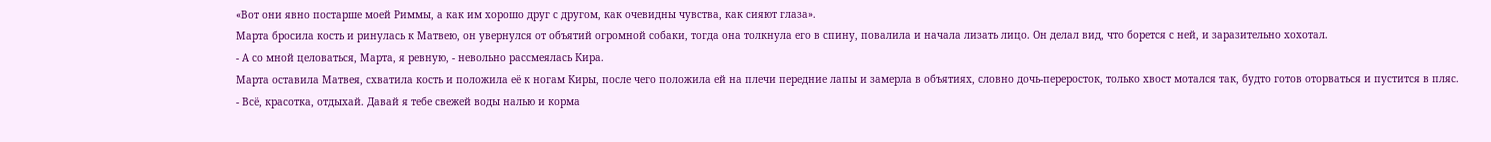«Вот они явно постарше моей Риммы, а как им хорошо друг с другом, как очевидны чувства, как сияют глаза».
Марта бросила кость и ринулась к Матвею, он увернулся от объятий огромной собаки, тогда она толкнула его в спину, повалила и начала лизать лицо. Он делал вид, что борется с ней, и заразительно хохотал.
- А со мной целоваться, Марта, я ревную, - невольно рассмеялась Кира.
Марта оставила Матвея, схватила кость и положила её к ногам Киры, после чего положила ей на плечи передние лапы и замерла в объятиях, словно дочь-переросток, только хвост мотался так, будто готов оторваться и пустится в пляс.
- Всё, красотка, отдыхай. Давай я тебе свежей воды налью и корма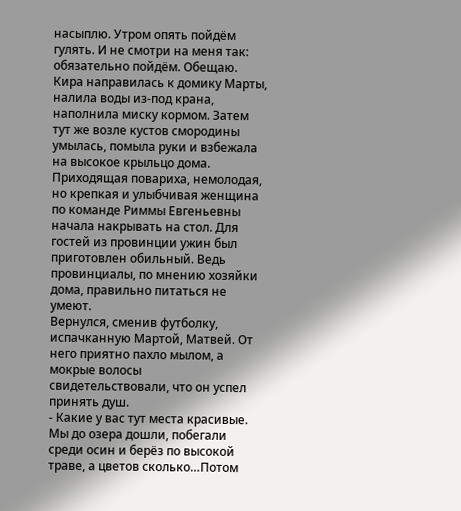насыплю. Утром опять пойдём гулять. И не смотри на меня так: обязательно пойдём. Обещаю.
Кира направилась к домику Марты, налила воды из-под крана, наполнила миску кормом. Затем тут же возле кустов смородины умылась, помыла руки и взбежала на высокое крыльцо дома.
Приходящая повариха, немолодая, но крепкая и улыбчивая женщина по команде Риммы Евгеньевны начала накрывать на стол. Для гостей из провинции ужин был приготовлен обильный. Ведь провинциалы, по мнению хозяйки дома, правильно питаться не умеют.
Вернулся, сменив футболку, испачканную Мартой, Матвей. От него приятно пахло мылом, а мокрые волосы свидетельствовали, что он успел принять душ.
- Какие у вас тут места красивые. Мы до озера дошли, побегали среди осин и берёз по высокой траве, а цветов сколько…Потом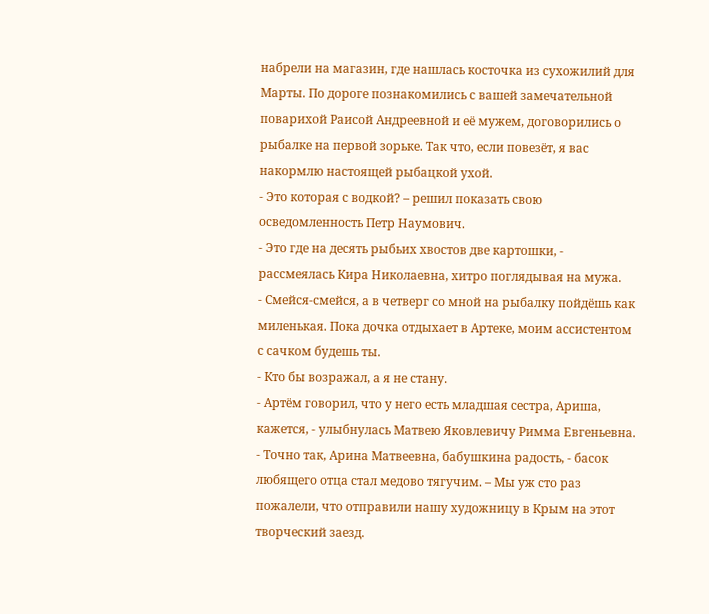набрели на магазин, где нашлась косточка из сухожилий для Марты. По дороге познакомились с вашей замечательной поварихой Раисой Андреевной и её мужем, договорились о рыбалке на первой зорьке. Так что, если повезёт, я вас накормлю настоящей рыбацкой ухой.
- Это которая с водкой? – решил показать свою осведомленность Петр Наумович.
- Это где на десять рыбьих хвостов две картошки, - рассмеялась Кира Николаевна, хитро поглядывая на мужа.
- Смейся-смейся, а в четверг со мной на рыбалку пойдёшь как миленькая. Пока дочка отдыхает в Артеке, моим ассистентом с сачком будешь ты.
- Кто бы возражал, а я не стану.
- Артём говорил, что у него есть младшая сестра, Ариша, кажется, - улыбнулась Матвею Яковлевичу Римма Евгеньевна.
- Точно так, Арина Матвеевна, бабушкина радость, - басок любящего отца стал медово тягучим. – Мы уж сто раз пожалели, что отправили нашу художницу в Крым на этот творческий заезд.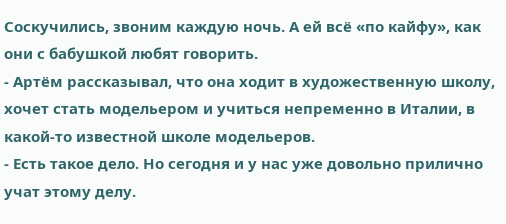Соскучились, звоним каждую ночь. А ей всё «по кайфу», как они с бабушкой любят говорить.
- Артём рассказывал, что она ходит в художественную школу, хочет стать модельером и учиться непременно в Италии, в какой-то известной школе модельеров.
- Есть такое дело. Но сегодня и у нас уже довольно прилично учат этому делу.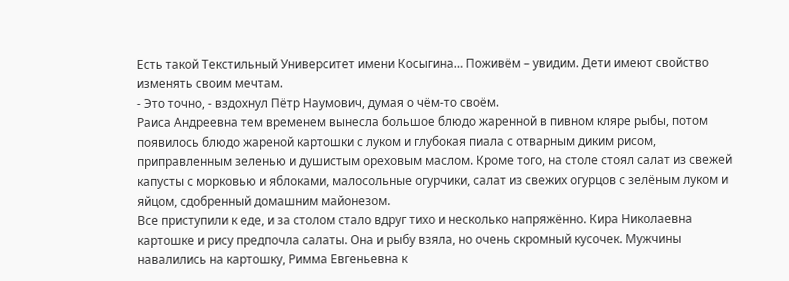Есть такой Текстильный Университет имени Косыгина… Поживём – увидим. Дети имеют свойство изменять своим мечтам.
- Это точно, - вздохнул Пётр Наумович, думая о чём-то своём.
Раиса Андреевна тем временем вынесла большое блюдо жаренной в пивном кляре рыбы, потом появилось блюдо жареной картошки с луком и глубокая пиала с отварным диким рисом, приправленным зеленью и душистым ореховым маслом. Кроме того, на столе стоял салат из свежей капусты с морковью и яблоками, малосольные огурчики, салат из свежих огурцов с зелёным луком и яйцом, сдобренный домашним майонезом.
Все приступили к еде, и за столом стало вдруг тихо и несколько напряжённо. Кира Николаевна картошке и рису предпочла салаты. Она и рыбу взяла, но очень скромный кусочек. Мужчины навалились на картошку, Римма Евгеньевна к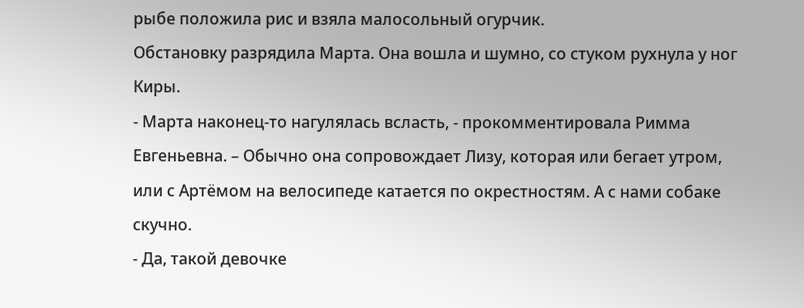рыбе положила рис и взяла малосольный огурчик.
Обстановку разрядила Марта. Она вошла и шумно, со стуком рухнула у ног Киры.
- Марта наконец-то нагулялась всласть, - прокомментировала Римма Евгеньевна. – Обычно она сопровождает Лизу, которая или бегает утром, или с Артёмом на велосипеде катается по окрестностям. А с нами собаке скучно.
- Да, такой девочке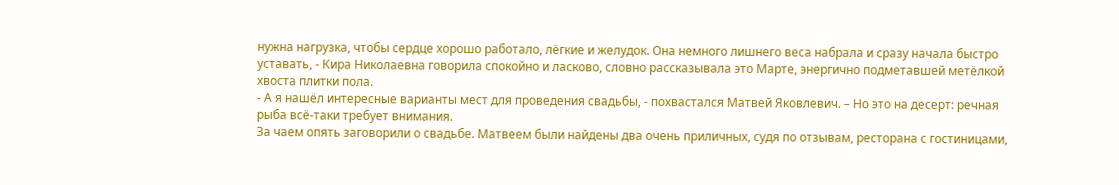нужна нагрузка, чтобы сердце хорошо работало, лёгкие и желудок. Она немного лишнего веса набрала и сразу начала быстро уставать, - Кира Николаевна говорила спокойно и ласково, словно рассказывала это Марте, энергично подметавшей метёлкой хвоста плитки пола.
- А я нашёл интересные варианты мест для проведения свадьбы, - похвастался Матвей Яковлевич. – Но это на десерт: речная рыба всё-таки требует внимания.
За чаем опять заговорили о свадьбе. Матвеем были найдены два очень приличных, судя по отзывам, ресторана с гостиницами,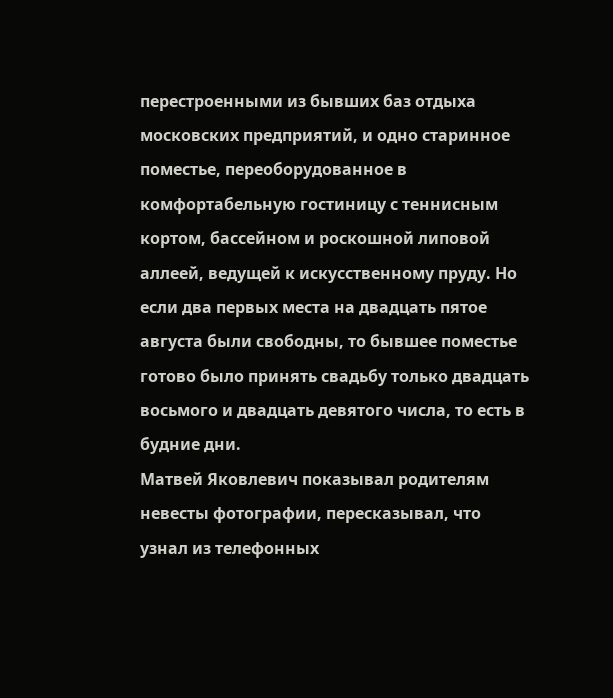перестроенными из бывших баз отдыха московских предприятий, и одно старинное поместье, переоборудованное в комфортабельную гостиницу с теннисным кортом, бассейном и роскошной липовой аллеей, ведущей к искусственному пруду. Но если два первых места на двадцать пятое августа были свободны, то бывшее поместье готово было принять свадьбу только двадцать восьмого и двадцать девятого числа, то есть в будние дни.
Матвей Яковлевич показывал родителям невесты фотографии, пересказывал, что узнал из телефонных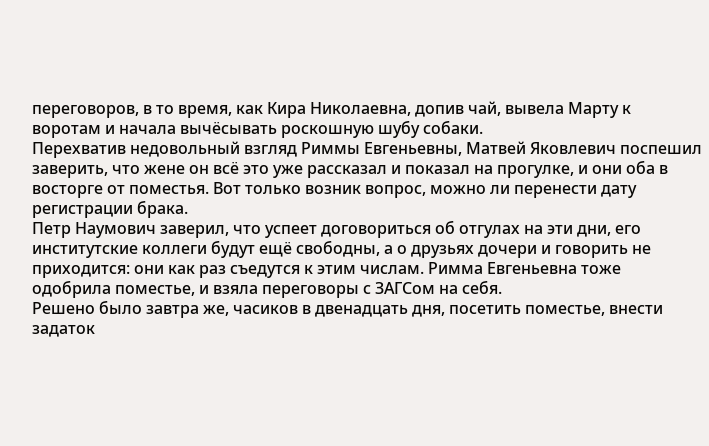переговоров, в то время, как Кира Николаевна, допив чай, вывела Марту к воротам и начала вычёсывать роскошную шубу собаки.
Перехватив недовольный взгляд Риммы Евгеньевны, Матвей Яковлевич поспешил заверить, что жене он всё это уже рассказал и показал на прогулке, и они оба в восторге от поместья. Вот только возник вопрос, можно ли перенести дату регистрации брака.
Петр Наумович заверил, что успеет договориться об отгулах на эти дни, его институтские коллеги будут ещё свободны, а о друзьях дочери и говорить не приходится: они как раз съедутся к этим числам. Римма Евгеньевна тоже одобрила поместье, и взяла переговоры с ЗАГСом на себя.
Решено было завтра же, часиков в двенадцать дня, посетить поместье, внести задаток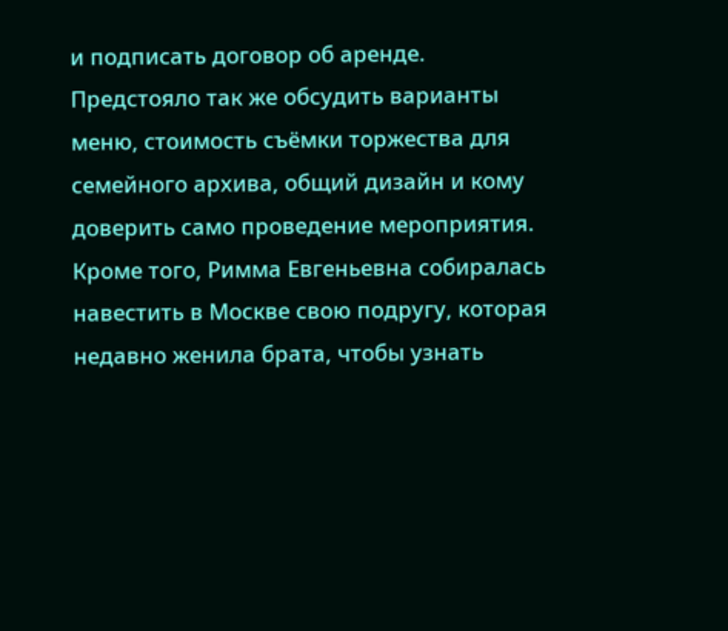и подписать договор об аренде. Предстояло так же обсудить варианты меню, стоимость съёмки торжества для семейного архива, общий дизайн и кому доверить само проведение мероприятия. Кроме того, Римма Евгеньевна собиралась навестить в Москве свою подругу, которая недавно женила брата, чтобы узнать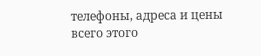телефоны, адреса и цены всего этого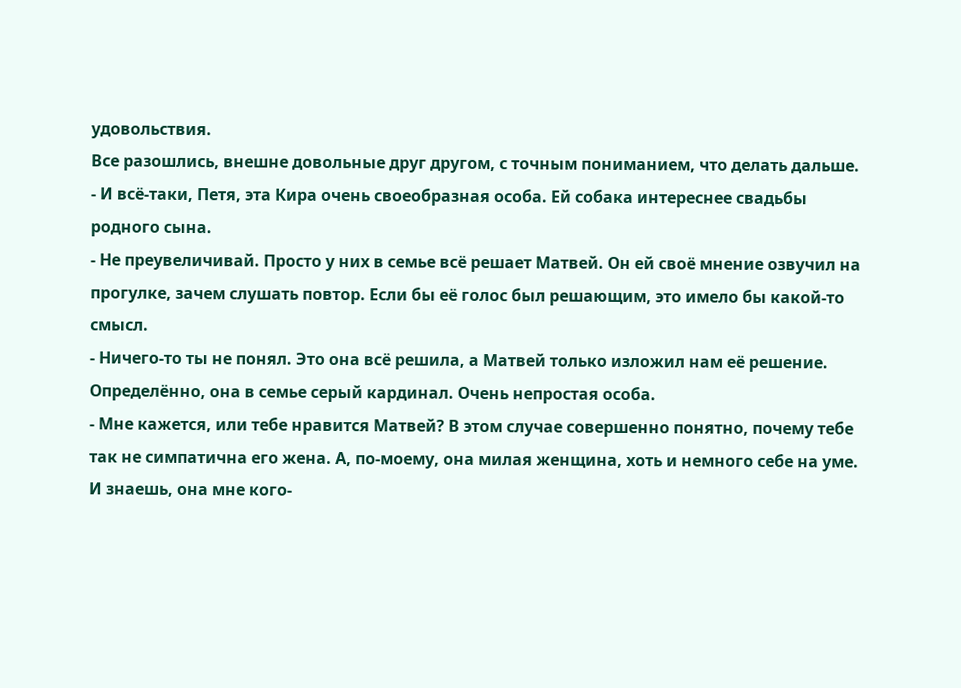удовольствия.
Все разошлись, внешне довольные друг другом, с точным пониманием, что делать дальше.
- И всё-таки, Петя, эта Кира очень своеобразная особа. Ей собака интереснее свадьбы родного сына.
- Не преувеличивай. Просто у них в семье всё решает Матвей. Он ей своё мнение озвучил на прогулке, зачем слушать повтор. Если бы её голос был решающим, это имело бы какой-то смысл.
- Ничего-то ты не понял. Это она всё решила, а Матвей только изложил нам её решение. Определённо, она в семье серый кардинал. Очень непростая особа.
- Мне кажется, или тебе нравится Матвей? В этом случае совершенно понятно, почему тебе так не симпатична его жена. А, по-моему, она милая женщина, хоть и немного себе на уме. И знаешь, она мне кого-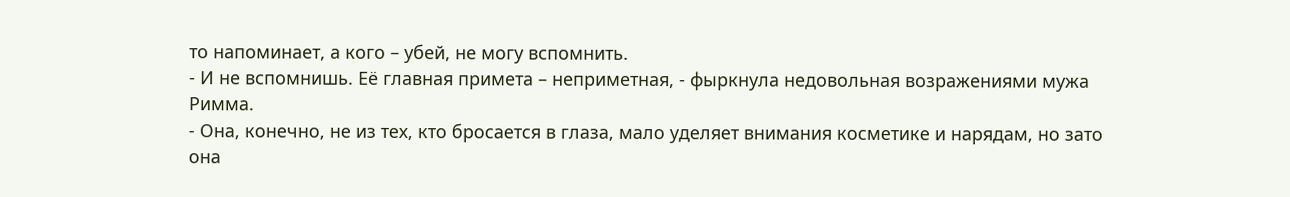то напоминает, а кого – убей, не могу вспомнить.
- И не вспомнишь. Её главная примета – неприметная, - фыркнула недовольная возражениями мужа Римма.
- Она, конечно, не из тех, кто бросается в глаза, мало уделяет внимания косметике и нарядам, но зато она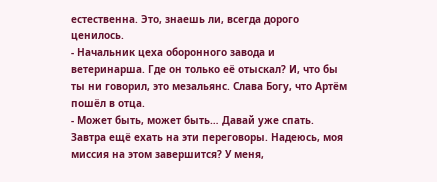естественна. Это, знаешь ли, всегда дорого ценилось.
- Начальник цеха оборонного завода и ветеринарша. Где он только её отыскал? И, что бы ты ни говорил, это мезальянс. Слава Богу, что Артём пошёл в отца.
- Может быть, может быть… Давай уже спать. Завтра ещё ехать на эти переговоры. Надеюсь, моя миссия на этом завершится? У меня,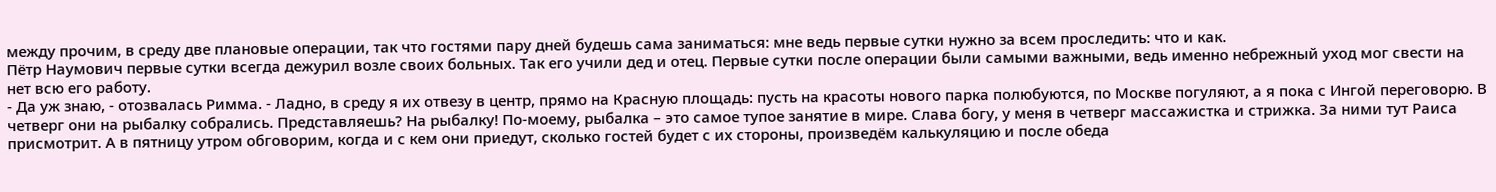между прочим, в среду две плановые операции, так что гостями пару дней будешь сама заниматься: мне ведь первые сутки нужно за всем проследить: что и как.
Пётр Наумович первые сутки всегда дежурил возле своих больных. Так его учили дед и отец. Первые сутки после операции были самыми важными, ведь именно небрежный уход мог свести на нет всю его работу.
- Да уж знаю, - отозвалась Римма. - Ладно, в среду я их отвезу в центр, прямо на Красную площадь: пусть на красоты нового парка полюбуются, по Москве погуляют, а я пока с Ингой переговорю. В четверг они на рыбалку собрались. Представляешь? На рыбалку! По-моему, рыбалка – это самое тупое занятие в мире. Слава богу, у меня в четверг массажистка и стрижка. За ними тут Раиса присмотрит. А в пятницу утром обговорим, когда и с кем они приедут, сколько гостей будет с их стороны, произведём калькуляцию и после обеда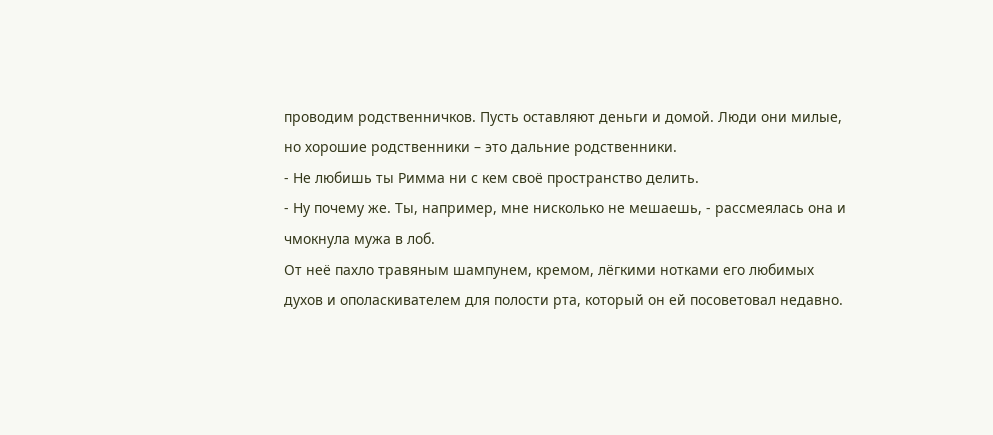проводим родственничков. Пусть оставляют деньги и домой. Люди они милые, но хорошие родственники – это дальние родственники.
- Не любишь ты Римма ни с кем своё пространство делить.
- Ну почему же. Ты, например, мне нисколько не мешаешь, - рассмеялась она и чмокнула мужа в лоб.
От неё пахло травяным шампунем, кремом, лёгкими нотками его любимых духов и ополаскивателем для полости рта, который он ей посоветовал недавно.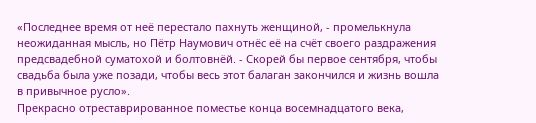«Последнее время от неё перестало пахнуть женщиной, - промелькнула неожиданная мысль, но Пётр Наумович отнёс её на счёт своего раздражения предсвадебной суматохой и болтовнёй. - Скорей бы первое сентября, чтобы свадьба была уже позади, чтобы весь этот балаган закончился и жизнь вошла в привычное русло».
Прекрасно отреставрированное поместье конца восемнадцатого века,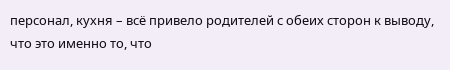персонал, кухня – всё привело родителей с обеих сторон к выводу, что это именно то, что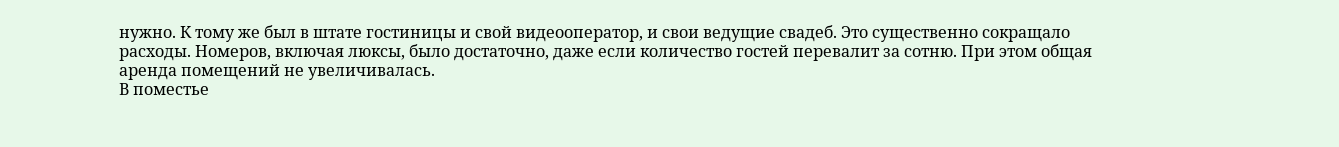нужно. К тому же был в штате гостиницы и свой видеооператор, и свои ведущие свадеб. Это существенно сокращало расходы. Номеров, включая люксы, было достаточно, даже если количество гостей перевалит за сотню. При этом общая аренда помещений не увеличивалась.
В поместье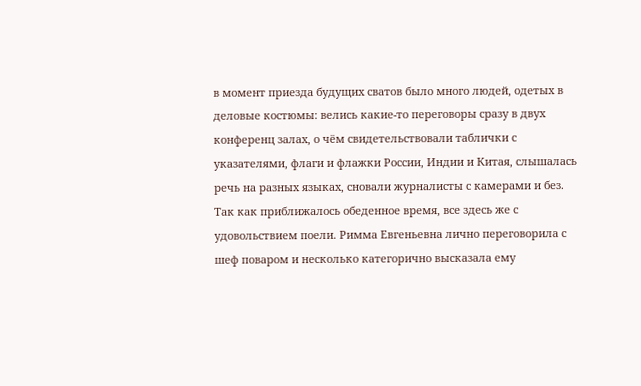в момент приезда будущих сватов было много людей, одетых в деловые костюмы: велись какие-то переговоры сразу в двух конференц залах, о чём свидетельствовали таблички с указателями, флаги и флажки России, Индии и Китая, слышалась речь на разных языках, сновали журналисты с камерами и без.
Так как приближалось обеденное время, все здесь же с удовольствием поели. Римма Евгеньевна лично переговорила с шеф поваром и несколько категорично высказала ему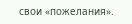свои «пожелания».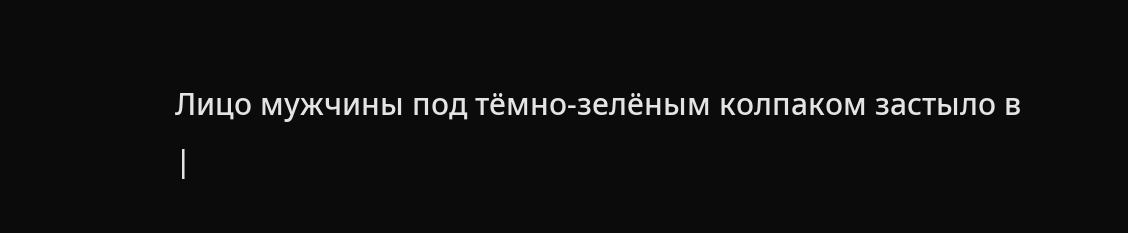Лицо мужчины под тёмно-зелёным колпаком застыло в
|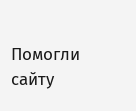Помогли сайту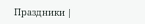Праздники |